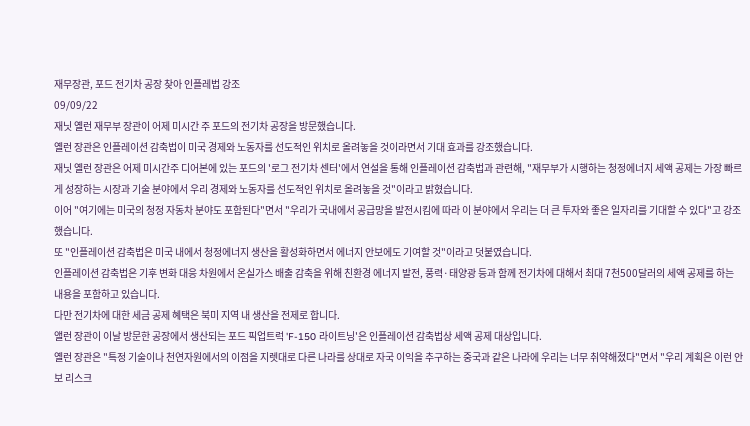재무장관, 포드 전기차 공장 찾아 인플레법 강조
09/09/22
재닛 옐런 재무부 장관이 어제 미시간 주 포드의 전기차 공장을 방문했습니다.
옐런 장관은 인플레이션 감축법이 미국 경제와 노동자를 선도적인 위치로 올려놓을 것이라면서 기대 효과를 강조했습니다.
재닛 옐런 장관은 어제 미시간주 디어본에 있는 포드의 '로그 전기차 센터'에서 연설을 통해 인플레이션 감축법과 관련해, "재무부가 시행하는 청정에너지 세액 공제는 가장 빠르게 성장하는 시장과 기술 분야에서 우리 경제와 노동자를 선도적인 위치로 올려놓을 것"이라고 밝혔습니다.
이어 "여기에는 미국의 청정 자동차 분야도 포함된다"면서 "우리가 국내에서 공급망을 발전시킴에 따라 이 분야에서 우리는 더 큰 투자와 좋은 일자리를 기대할 수 있다"고 강조했습니다.
또 "인플레이션 감축법은 미국 내에서 청정에너지 생산을 활성화하면서 에너지 안보에도 기여할 것"이라고 덧붙였습니다.
인플레이션 감축법은 기후 변화 대응 차원에서 온실가스 배출 감축을 위해 친환경 에너지 발전, 풍력·태양광 등과 함께 전기차에 대해서 최대 7천500달러의 세액 공제를 하는 내용을 포함하고 있습니다.
다만 전기차에 대한 세금 공제 혜택은 북미 지역 내 생산을 전제로 합니다.
앨런 장관이 이날 방문한 공장에서 생산되는 포드 픽업트럭 'F-150 라이트닝'은 인플레이션 감축법상 세액 공제 대상입니다.
옐런 장관은 "특정 기술이나 천연자원에서의 이점을 지렛대로 다른 나라를 상대로 자국 이익을 추구하는 중국과 같은 나라에 우리는 너무 취약해졌다"면서 "우리 계획은 이런 안보 리스크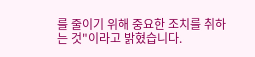를 줄이기 위해 중요한 조치를 취하는 것"이라고 밝혔습니다.